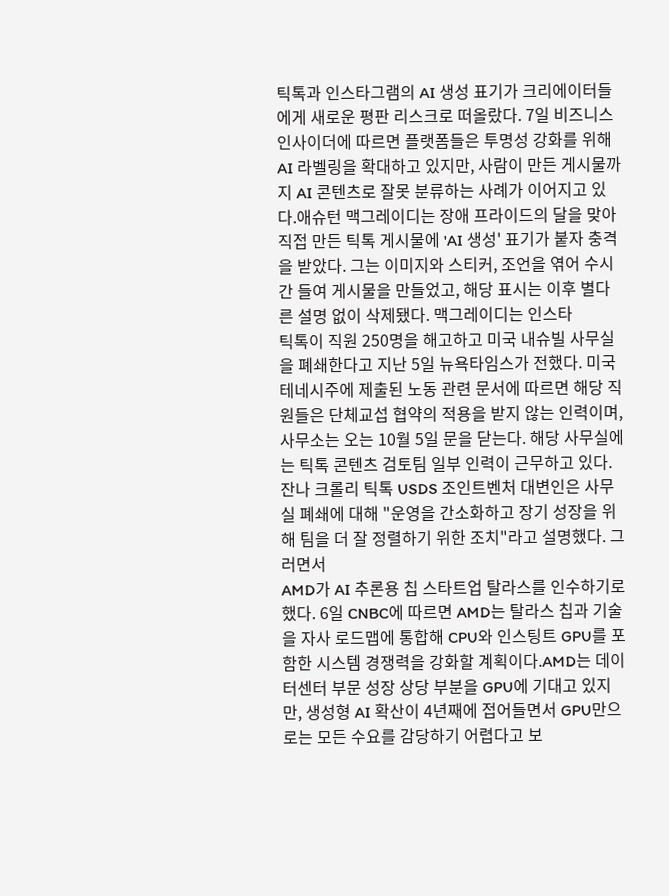틱톡과 인스타그램의 AI 생성 표기가 크리에이터들에게 새로운 평판 리스크로 떠올랐다. 7일 비즈니스인사이더에 따르면 플랫폼들은 투명성 강화를 위해 AI 라벨링을 확대하고 있지만, 사람이 만든 게시물까지 AI 콘텐츠로 잘못 분류하는 사례가 이어지고 있다.애슈턴 맥그레이디는 장애 프라이드의 달을 맞아 직접 만든 틱톡 게시물에 'AI 생성' 표기가 붙자 충격을 받았다. 그는 이미지와 스티커, 조언을 엮어 수시간 들여 게시물을 만들었고, 해당 표시는 이후 별다른 설명 없이 삭제됐다. 맥그레이디는 인스타
틱톡이 직원 250명을 해고하고 미국 내슈빌 사무실을 폐쇄한다고 지난 5일 뉴욕타임스가 전했다. 미국 테네시주에 제출된 노동 관련 문서에 따르면 해당 직원들은 단체교섭 협약의 적용을 받지 않는 인력이며, 사무소는 오는 10월 5일 문을 닫는다. 해당 사무실에는 틱톡 콘텐츠 검토팀 일부 인력이 근무하고 있다.잔나 크롤리 틱톡 USDS 조인트벤처 대변인은 사무실 폐쇄에 대해 "운영을 간소화하고 장기 성장을 위해 팀을 더 잘 정렬하기 위한 조치"라고 설명했다. 그러면서
AMD가 AI 추론용 칩 스타트업 탈라스를 인수하기로 했다. 6일 CNBC에 따르면 AMD는 탈라스 칩과 기술을 자사 로드맵에 통합해 CPU와 인스팅트 GPU를 포함한 시스템 경쟁력을 강화할 계획이다.AMD는 데이터센터 부문 성장 상당 부분을 GPU에 기대고 있지만, 생성형 AI 확산이 4년째에 접어들면서 GPU만으로는 모든 수요를 감당하기 어렵다고 보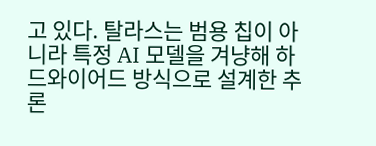고 있다. 탈라스는 범용 칩이 아니라 특정 AI 모델을 겨냥해 하드와이어드 방식으로 설계한 추론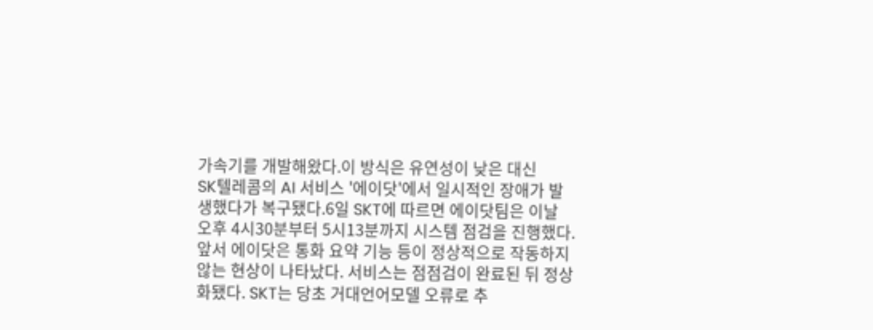가속기를 개발해왔다.이 방식은 유연성이 낮은 대신
SK텔레콤의 AI 서비스 '에이닷'에서 일시적인 장애가 발생했다가 복구됐다.6일 SKT에 따르면 에이닷팀은 이날 오후 4시30분부터 5시13분까지 시스템 점검을 진행했다.앞서 에이닷은 통화 요약 기능 등이 정상적으로 작동하지 않는 현상이 나타났다. 서비스는 점점검이 완료된 뒤 정상화됐다. SKT는 당초 거대언어모델 오류로 추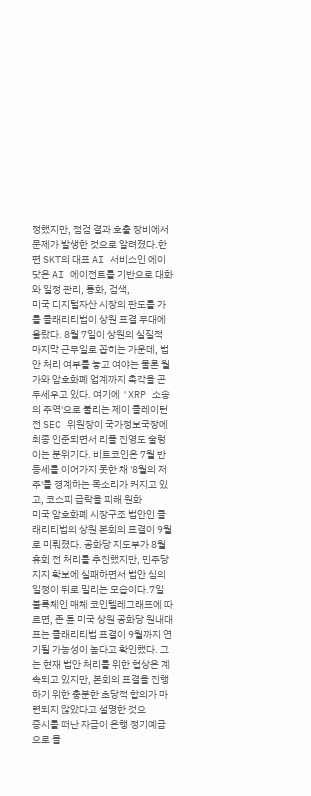정했지만, 점검 결과 호출 장비에서 문제가 발생한 것으로 알려졌다.한편 SKT의 대표 AI 서비스인 에이닷은 AI 에이전트를 기반으로 대화와 일정 관리, 통화, 검색,
미국 디지털자산 시장의 판도를 가를 클래리티법이 상원 표결 무대에 올랐다. 8월 7일이 상원의 실질적 마지막 근무일로 꼽히는 가운데, 법안 처리 여부를 놓고 여야는 물론 월가와 암호화폐 업계까지 촉각을 곤두세우고 있다. 여기에 'XRP 소송의 주역'으로 불리는 제이 클레이턴 전 SEC 위원장이 국가정보국장에 최종 인준되면서 리플 진영도 술렁이는 분위기다. 비트코인은 7월 반등세를 이어가지 못한 채 '8월의 저주'를 경계하는 목소리가 커지고 있고, 코스피 급락을 피해 원화
미국 암호화폐 시장구조 법안인 클래리티법의 상원 본회의 표결이 9월로 미뤄졌다. 공화당 지도부가 8월 휴회 전 처리를 추진했지만, 민주당 지지 확보에 실패하면서 법안 심의 일정이 뒤로 밀리는 모습이다.7일 블록체인 매체 코인텔레그래프에 따르면, 존 튠 미국 상원 공화당 원내대표는 클래리티법 표결이 9월까지 연기될 가능성이 높다고 확인했다. 그는 현재 법안 처리를 위한 협상은 계속되고 있지만, 본회의 표결을 진행하기 위한 충분한 초당적 합의가 마련되지 않았다고 설명한 것으
증시를 떠난 자금이 은행 정기예금으로 몰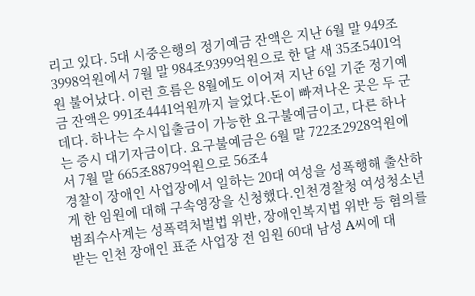리고 있다. 5대 시중은행의 정기예금 잔액은 지난 6월 말 949조3998억원에서 7월 말 984조9399억원으로 한 달 새 35조5401억원 불어났다. 이런 흐름은 8월에도 이어져 지난 6일 기준 정기예금 잔액은 991조4441억원까지 늘었다.돈이 빠져나온 곳은 두 군데다. 하나는 수시입출금이 가능한 요구불예금이고, 다른 하나는 증시 대기자금이다. 요구불예금은 6월 말 722조2928억원에서 7월 말 665조8879억원으로 56조4
경찰이 장애인 사업장에서 일하는 20대 여성을 성폭행해 출산하게 한 임원에 대해 구속영장을 신청했다.인천경찰청 여성청소년범죄수사계는 성폭력처벌법 위반, 장애인복지법 위반 등 혐의를 받는 인천 장애인 표준 사업장 전 임원 60대 남성 A씨에 대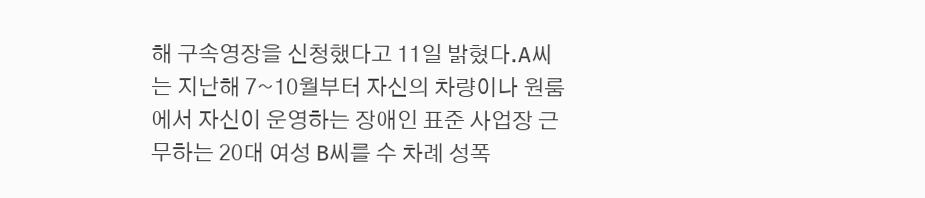해 구속영장을 신청했다고 11일 밝혔다.A씨는 지난해 7~10월부터 자신의 차량이나 원룸에서 자신이 운영하는 장애인 표준 사업장 근무하는 20대 여성 B씨를 수 차례 성폭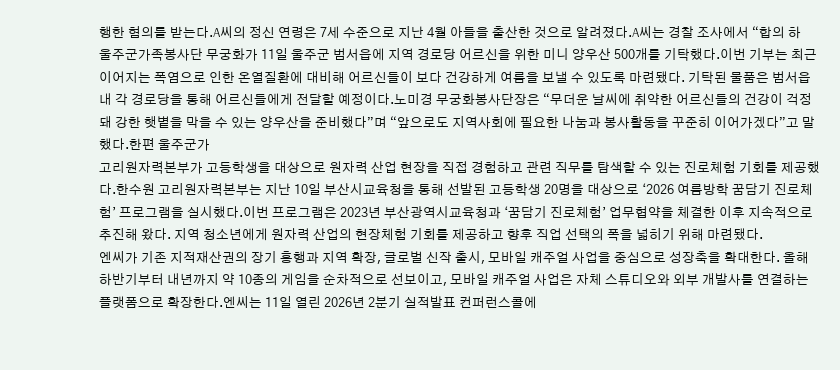행한 혐의를 받는다.A씨의 정신 연령은 7세 수준으로 지난 4월 아들을 출산한 것으로 알려졌다.A씨는 경찰 조사에서 “합의 하
울주군가족봉사단 무궁화가 11일 울주군 범서읍에 지역 경로당 어르신을 위한 미니 양우산 500개를 기탁했다.이번 기부는 최근 이어지는 폭염으로 인한 온열질환에 대비해 어르신들이 보다 건강하게 여름을 보낼 수 있도록 마련됐다. 기탁된 물품은 범서읍 내 각 경로당을 통해 어르신들에게 전달할 예정이다.노미경 무궁화봉사단장은 “무더운 날씨에 취약한 어르신들의 건강이 걱정돼 강한 햇볕을 막을 수 있는 양우산을 준비했다”며 “앞으로도 지역사회에 필요한 나눔과 봉사활동을 꾸준히 이어가겠다”고 말했다.한편 울주군가
고리원자력본부가 고등학생을 대상으로 원자력 산업 현장을 직접 경험하고 관련 직무를 탐색할 수 있는 진로체험 기회를 제공했다.한수원 고리원자력본부는 지난 10일 부산시교육청을 통해 선발된 고등학생 20명을 대상으로 ‘2026 여름방학 꿈담기 진로체험’ 프로그램을 실시했다.이번 프로그램은 2023년 부산광역시교육청과 ‘꿈담기 진로체험’ 업무협약을 체결한 이후 지속적으로 추진해 왔다. 지역 청소년에게 원자력 산업의 현장체험 기회를 제공하고 향후 직업 선택의 폭을 넓히기 위해 마련됐다.
엔씨가 기존 지적재산권의 장기 흥행과 지역 확장, 글로벌 신작 출시, 모바일 캐주얼 사업을 중심으로 성장축을 확대한다. 올해 하반기부터 내년까지 약 10종의 게임을 순차적으로 선보이고, 모바일 캐주얼 사업은 자체 스튜디오와 외부 개발사를 연결하는 플랫폼으로 확장한다.엔씨는 11일 열린 2026년 2분기 실적발표 컨퍼런스콜에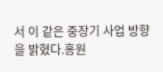서 이 같은 중장기 사업 방향을 밝혔다.홍원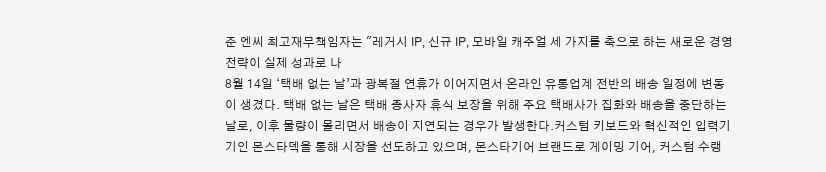준 엔씨 최고재무책임자는 "레거시 IP, 신규 IP, 모바일 캐주얼 세 가지를 축으로 하는 새로운 경영 전략이 실제 성과로 나
8월 14일 ‘택배 없는 날’과 광복절 연휴가 이어지면서 온라인 유통업계 전반의 배송 일정에 변동이 생겼다. 택배 없는 날은 택배 종사자 휴식 보장을 위해 주요 택배사가 집화와 배송을 중단하는 날로, 이후 물량이 몰리면서 배송이 지연되는 경우가 발생한다.커스텀 키보드와 혁신적인 입력기기인 몬스타덱을 통해 시장을 선도하고 있으며, 몬스타기어 브랜드로 게이밍 기어, 커스텀 수랭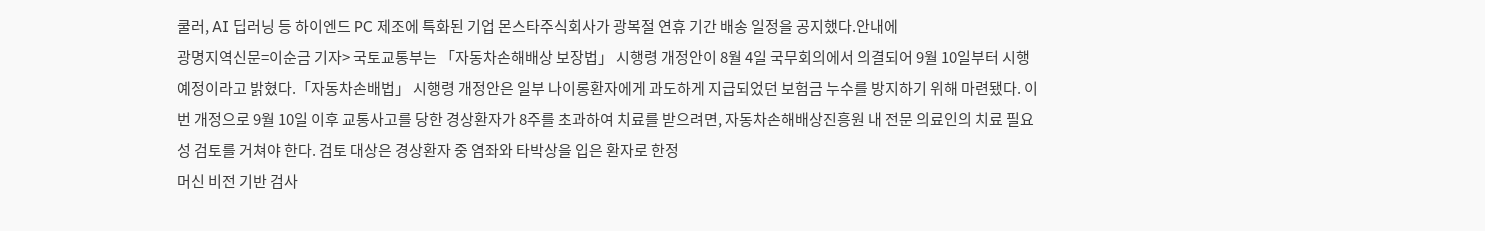쿨러, AI 딥러닝 등 하이엔드 PC 제조에 특화된 기업 몬스타주식회사가 광복절 연휴 기간 배송 일정을 공지했다.안내에
광명지역신문=이순금 기자> 국토교통부는 「자동차손해배상 보장법」 시행령 개정안이 8월 4일 국무회의에서 의결되어 9월 10일부터 시행 예정이라고 밝혔다.「자동차손배법」 시행령 개정안은 일부 나이롱환자에게 과도하게 지급되었던 보험금 누수를 방지하기 위해 마련됐다. 이번 개정으로 9월 10일 이후 교통사고를 당한 경상환자가 8주를 초과하여 치료를 받으려면, 자동차손해배상진흥원 내 전문 의료인의 치료 필요성 검토를 거쳐야 한다. 검토 대상은 경상환자 중 염좌와 타박상을 입은 환자로 한정
머신 비전 기반 검사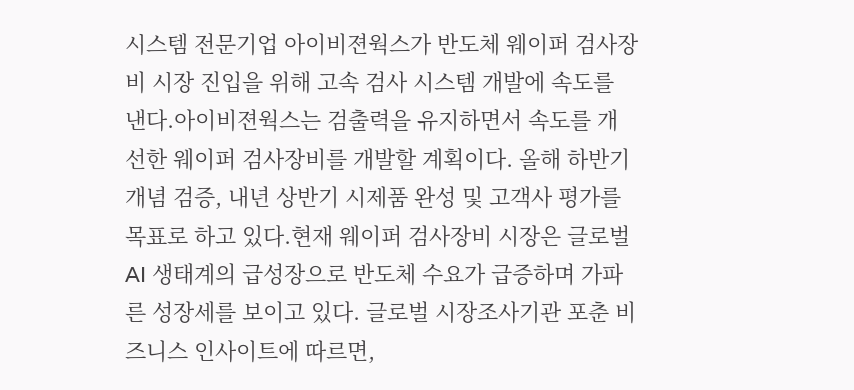시스템 전문기업 아이비젼웍스가 반도체 웨이퍼 검사장비 시장 진입을 위해 고속 검사 시스템 개발에 속도를 낸다.아이비젼웍스는 검출력을 유지하면서 속도를 개선한 웨이퍼 검사장비를 개발할 계획이다. 올해 하반기 개념 검증, 내년 상반기 시제품 완성 및 고객사 평가를 목표로 하고 있다.현재 웨이퍼 검사장비 시장은 글로벌 AI 생태계의 급성장으로 반도체 수요가 급증하며 가파른 성장세를 보이고 있다. 글로벌 시장조사기관 포춘 비즈니스 인사이트에 따르면,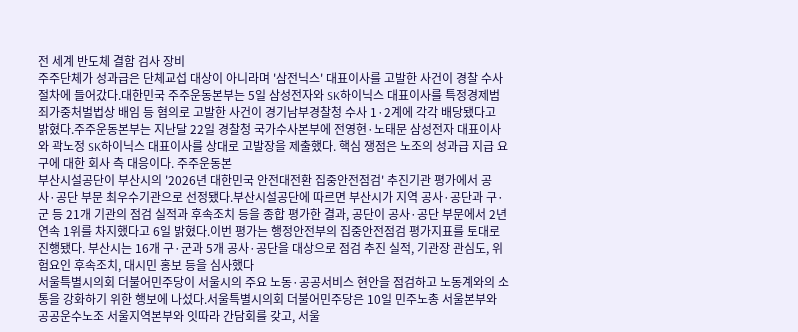전 세계 반도체 결함 검사 장비
주주단체가 성과급은 단체교섭 대상이 아니라며 '삼전닉스' 대표이사를 고발한 사건이 경찰 수사 절차에 들어갔다.대한민국 주주운동본부는 5일 삼성전자와 SK하이닉스 대표이사를 특정경제범죄가중처벌법상 배임 등 혐의로 고발한 사건이 경기남부경찰청 수사 1·2계에 각각 배당됐다고 밝혔다.주주운동본부는 지난달 22일 경찰청 국가수사본부에 전영현·노태문 삼성전자 대표이사와 곽노정 SK하이닉스 대표이사를 상대로 고발장을 제출했다. 핵심 쟁점은 노조의 성과급 지급 요구에 대한 회사 측 대응이다. 주주운동본
부산시설공단이 부산시의 '2026년 대한민국 안전대전환 집중안전점검' 추진기관 평가에서 공사·공단 부문 최우수기관으로 선정됐다.부산시설공단에 따르면 부산시가 지역 공사·공단과 구·군 등 21개 기관의 점검 실적과 후속조치 등을 종합 평가한 결과, 공단이 공사·공단 부문에서 2년 연속 1위를 차지했다고 6일 밝혔다.이번 평가는 행정안전부의 집중안전점검 평가지표를 토대로 진행됐다. 부산시는 16개 구·군과 5개 공사·공단을 대상으로 점검 추진 실적, 기관장 관심도, 위험요인 후속조치, 대시민 홍보 등을 심사했다
서울특별시의회 더불어민주당이 서울시의 주요 노동·공공서비스 현안을 점검하고 노동계와의 소통을 강화하기 위한 행보에 나섰다.서울특별시의회 더불어민주당은 10일 민주노총 서울본부와 공공운수노조 서울지역본부와 잇따라 간담회를 갖고, 서울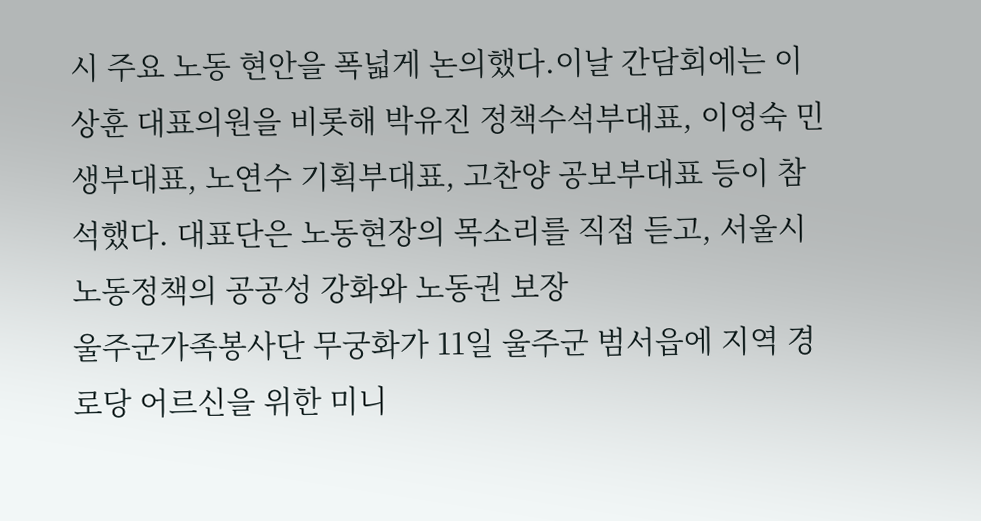시 주요 노동 현안을 폭넓게 논의했다.이날 간담회에는 이상훈 대표의원을 비롯해 박유진 정책수석부대표, 이영숙 민생부대표, 노연수 기획부대표, 고찬양 공보부대표 등이 참석했다. 대표단은 노동현장의 목소리를 직접 듣고, 서울시 노동정책의 공공성 강화와 노동권 보장
울주군가족봉사단 무궁화가 11일 울주군 범서읍에 지역 경로당 어르신을 위한 미니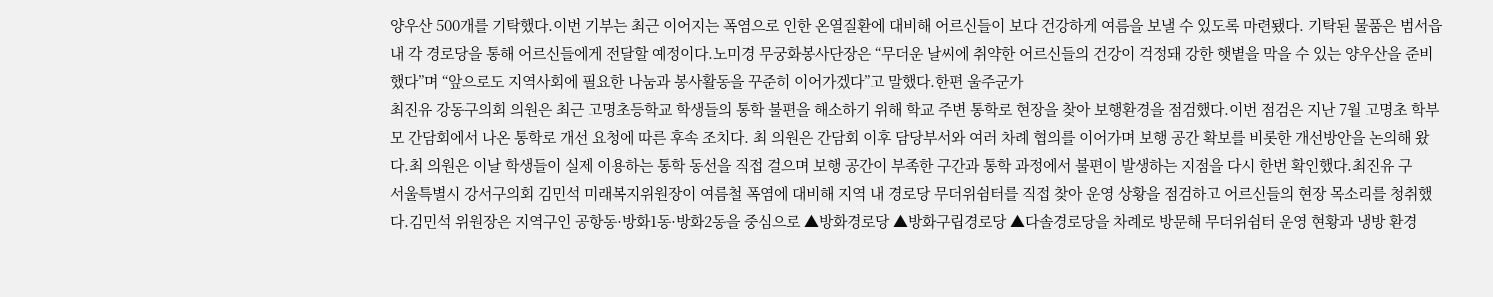양우산 500개를 기탁했다.이번 기부는 최근 이어지는 폭염으로 인한 온열질환에 대비해 어르신들이 보다 건강하게 여름을 보낼 수 있도록 마련됐다. 기탁된 물품은 범서읍 내 각 경로당을 통해 어르신들에게 전달할 예정이다.노미경 무궁화봉사단장은 “무더운 날씨에 취약한 어르신들의 건강이 걱정돼 강한 햇볕을 막을 수 있는 양우산을 준비했다”며 “앞으로도 지역사회에 필요한 나눔과 봉사활동을 꾸준히 이어가겠다”고 말했다.한편 울주군가
최진유 강동구의회 의원은 최근 고명초등학교 학생들의 통학 불편을 해소하기 위해 학교 주변 통학로 현장을 찾아 보행환경을 점검했다.이번 점검은 지난 7월 고명초 학부모 간담회에서 나온 통학로 개선 요청에 따른 후속 조치다. 최 의원은 간담회 이후 담당부서와 여러 차례 협의를 이어가며 보행 공간 확보를 비롯한 개선방안을 논의해 왔다.최 의원은 이날 학생들이 실제 이용하는 통학 동선을 직접 걸으며 보행 공간이 부족한 구간과 통학 과정에서 불편이 발생하는 지점을 다시 한번 확인했다.최진유 구
서울특별시 강서구의회 김민석 미래복지위원장이 여름철 폭염에 대비해 지역 내 경로당 무더위쉼터를 직접 찾아 운영 상황을 점검하고 어르신들의 현장 목소리를 청취했다.김민석 위원장은 지역구인 공항동·방화1동·방화2동을 중심으로 ▲방화경로당 ▲방화구립경로당 ▲다솔경로당을 차례로 방문해 무더위쉼터 운영 현황과 냉방 환경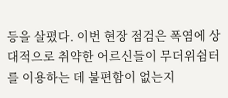등을 살폈다. 이번 현장 점검은 폭염에 상대적으로 취약한 어르신들이 무더위쉼터를 이용하는 데 불편함이 없는지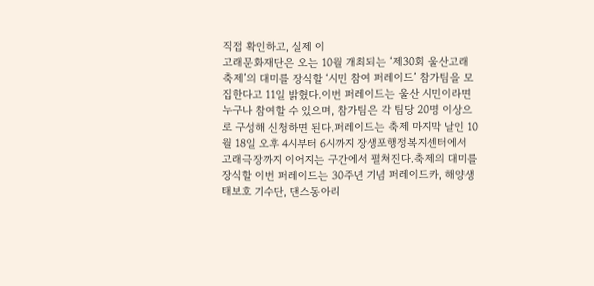직접 확인하고, 실제 이
고래문화재단은 오는 10월 개최되는 ‘제30회 울산고래축제’의 대미를 장식할 ‘시민 참여 퍼레이드’ 참가팀을 모집한다고 11일 밝혔다.이번 퍼레이드는 울산 시민이라면 누구나 참여할 수 있으며, 참가팀은 각 팀당 20명 이상으로 구성해 신청하면 된다.퍼레이드는 축제 마지막 날인 10월 18일 오후 4시부터 6시까지 장생포행정복지센터에서 고래극장까지 이어지는 구간에서 펼쳐진다.축제의 대미를 장식할 이번 퍼레이드는 30주년 기념 퍼레이드카, 해양생태보호 기수단, 댄스동아리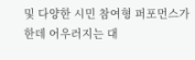및 다양한 시민 참여형 퍼포먼스가 한데 어우러지는 대